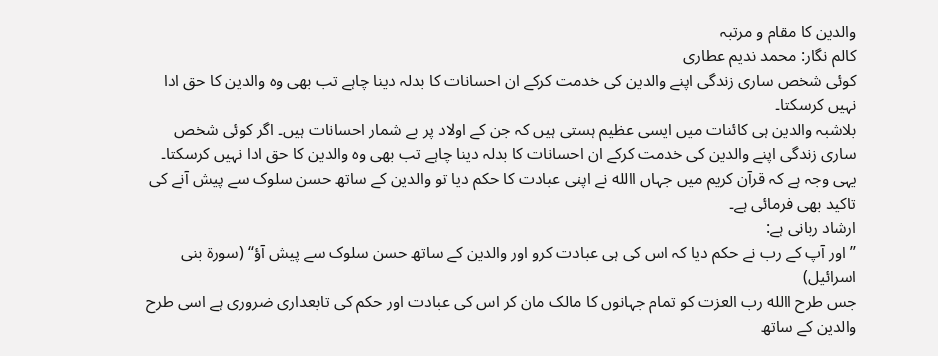والدین کا مقام و مرتبہ
کالم نگار: محمد ندیم عطاری
کوئی شخص ساری زندگی اپنے والدین کی خدمت کرکے ان احسانات کا بدلہ دینا چاہے تب بھی وہ والدین کا حق ادا نہیں کرسکتا۔
بلاشبہ والدین ہی کائنات میں ایسی عظیم ہستی ہیں کہ جن کے اولاد پر بے شمار احسانات ہیں۔ اگر کوئی شخص ساری زندگی اپنے والدین کی خدمت کرکے ان احسانات کا بدلہ دینا چاہے تب بھی وہ والدین کا حق ادا نہیں کرسکتا۔ یہی وجہ ہے کہ قرآن کریم میں جہاں االله نے اپنی عبادت کا حکم دیا تو والدین کے ساتھ حسن سلوک سے پیش آنے کی تاکید بھی فرمائی ہے۔
ارشاد ربانی ہے:
’’اور آپ کے رب نے حکم دیا کہ اس کی ہی عبادت کرو اور والدین کے ساتھ حسن سلوک سے پیش آؤ‘‘ (سورۃ بنی اسرائیل)
جس طرح االله رب العزت کو تمام جہانوں کا مالک مان کر اس کی عبادت اور حکم کی تابعداری ضروری ہے اسی طرح والدین کے ساتھ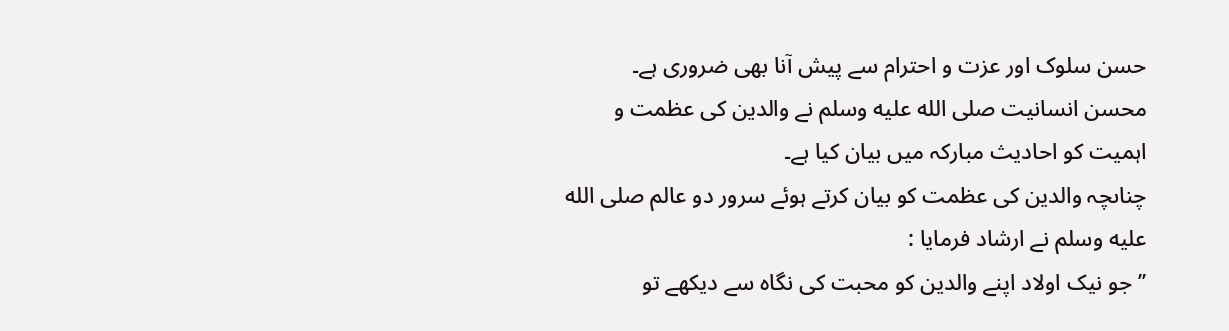حسن سلوک اور عزت و احترام سے پیش آنا بھی ضروری ہے۔
محسن انسانیت صلى الله عليه وسلم نے والدین کی عظمت و اہمیت کو احادیث مبارکہ میں بیان کیا ہے۔
چناںچہ والدین کی عظمت کو بیان کرتے ہوئے سرور دو عالم صلى الله عليه وسلم نے ارشاد فرمایا :
’’جو نیک اولاد اپنے والدین کو محبت کی نگاہ سے دیکھے تو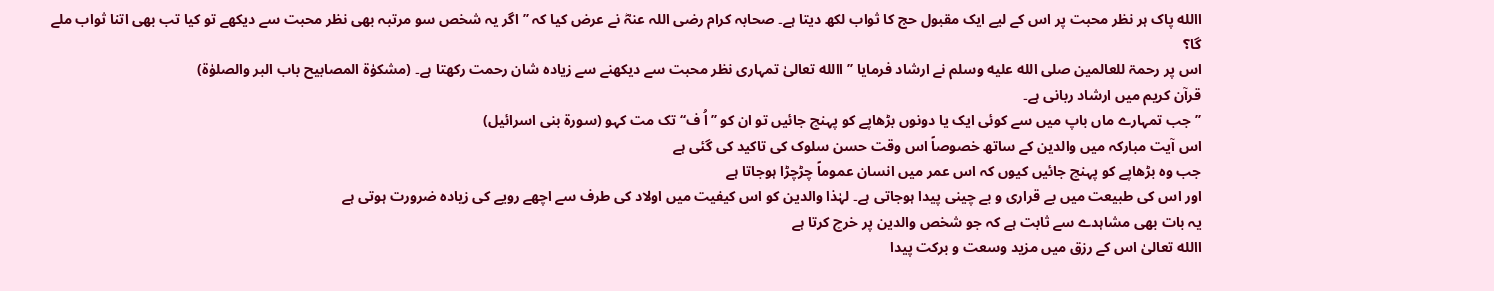االله پاک ہر نظر محبت پر اس کے لیے ایک مقبول حج کا ثواب لکھ دیتا ہے۔ صحابہ کرام رضی اللہ عنہؓ نے عرض کیا کہ ’’اگر یہ شخص سو مرتبہ بھی نظر محبت سے دیکھے تو کیا تب بھی اتنا ثواب ملے گا؟
اس پر رحمۃ للعالمین صلى الله عليه وسلم نے ارشاد فرمایا ’’االله تعالیٰ تمہاری نظر محبت سے دیکھنے سے زیادہ شان رحمت رکھتا ہے۔ (مشکوٰۃ المصابیح باب البر والصلوٰۃ)
قرآن کریم میں ارشاد ربانی ہے۔
’’جب تمہارے ماں باپ میں سے کوئی ایک یا دونوں بڑھاپے کو پہنچ جائیں تو ان کو ’’اُ ف‘‘ تک مت کہو (سورۃ بنی اسرائیل)
اس آیت مبارکہ میں والدین کے ساتھ خصوصاً اس وقت حسن سلوک کی تاکید کی گئی ہے
جب وہ بڑھاپے کو پہنچ جائیں کیوں کہ اس عمر میں انسان عموماً چڑچڑا ہوجاتا ہے
اور اس کی طبیعت میں بے قراری و بے چینی پیدا ہوجاتی ہے۔ لہٰذا والدین کو اس کیفیت میں اولاد کی طرف سے اچھے رویے کی زیادہ ضرورت ہوتی ہے
یہ بات بھی مشاہدے سے ثابت ہے کہ جو شخص والدین پر خرچ کرتا ہے
االله تعالیٰ اس کے رزق میں مزید وسعت و برکت پیدا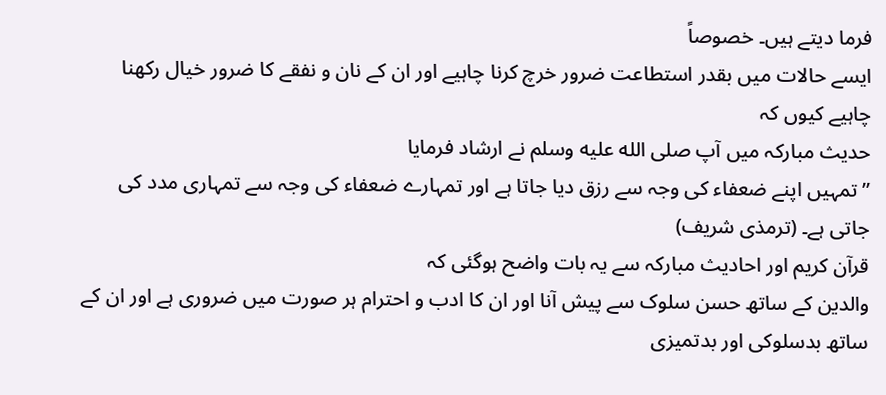فرما دیتے ہیں۔ خصوصاً
ایسے حالات میں بقدر استطاعت ضرور خرچ کرنا چاہیے اور ان کے نان و نفقے کا ضرور خیال رکھنا چاہیے کیوں کہ
حدیث مبارکہ میں آپ صلى الله عليه وسلم نے ارشاد فرمایا
’’تمہیں اپنے ضعفاء کی وجہ سے رزق دیا جاتا ہے اور تمہارے ضعفاء کی وجہ سے تمہاری مدد کی جاتی ہے۔ (ترمذی شریف)
قرآن کریم اور احادیث مبارکہ سے یہ بات واضح ہوگئی کہ
والدین کے ساتھ حسن سلوک سے پیش آنا اور ان کا ادب و احترام ہر صورت میں ضروری ہے اور ان کے ساتھ بدسلوکی اور بدتمیزی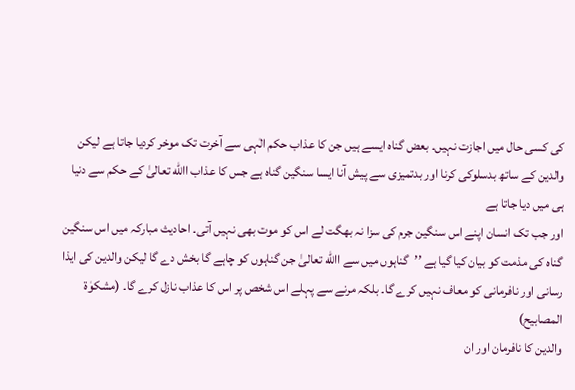کی کسی حال میں اجازت نہیں۔ بعض گناہ ایسے ہیں جن کا عذاب حکم الٰہی سے آخرت تک موخر کردیا جاتا ہے لیکن والدین کے ساتھ بدسلوکی کرنا اور بدتمیزی سے پیش آنا ایسا سنگین گناہ ہے جس کا عذاب االله تعالیٰ کے حکم سے دنیا ہی میں دیا جاتا ہے
اور جب تک انسان اپنے اس سنگین جرم کی سزا نہ بھگت لے اس کو موت بھی نہیں آتی۔ احادیث مبارکہ میں اس سنگین گناہ کی مذمت کو بیان کیا گیا ہے ’’گناہوں میں سے االله تعالیٰ جن گناہوں کو چاہے گا بخش دے گا لیکن والدین کی ایذا رسانی اور نافرمانی کو معاف نہیں کرے گا۔ بلکہ مرنے سے پہلے اس شخص پر اس کا عذاب نازل کرے گا۔ (مشکوٰۃ المصابیح)
والدین کا نافرمان اور ان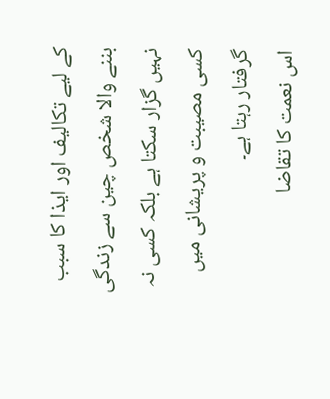کے لیے تکالیف اور ایذا کا سبب بننے والا شخص چین سے زندگی نہیں گزار سکتا ہے بلکہ کسی نہ کسی مصیبت و پریشانی میں گرفتار رہتا ہے۔
اس نعمت کا تقاضا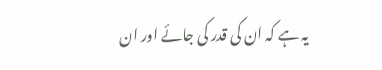یہ ہے کہ ان کی قدر کی جائے اور ان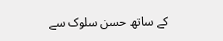کے ساتھ حسن سلوک سے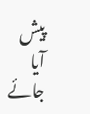پیش آیا جائے